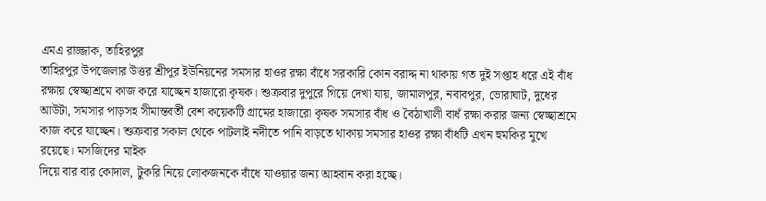এমএ রাজ্জাক, তাহিরপুর
তাহিরপুর উপজেলার উত্তর শ্রীপুর ইউনিয়নের সমসার হাওর রক্ষা বাঁধে সরকারি কোন বরাদ্দ না থাকায় গত দুই সপ্তাহ ধরে এই বাঁধ রক্ষায় স্বেচ্ছাশ্রমে কাজ করে যাচ্ছেন হাজারো কৃষক। শুক্রবার দুপুরে গিয়ে দেখা যায়, জামালপুর, নবাবপুর, ভোরাঘাট, দুধের আউটা, সমসার পাড়সহ সীমান্তবর্তী বেশ কয়েকটি গ্রামের হাজারো কৃষক সমসার বাঁধ ও বৈঠাখালী বাধঁ রক্ষা করার জন্য স্বেচ্ছাশ্রমে কাজ করে যাচ্ছেন। শুক্রবার সকাল থেকে পাটলাই নদীতে পানি বাড়তে থাকায় সমসার হাওর রক্ষা বাঁধটি এখন হুমকির মুখে রয়েছে। মসজিদের মাইক
দিয়ে বার বার কোদাল, টুকরি নিয়ে লোকজনকে বাঁধে যাওয়ার জন্য আহবান করা হচ্ছে।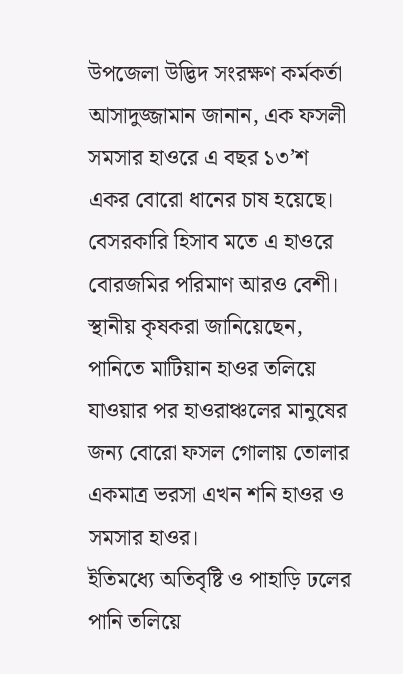উপজেলা উদ্ভিদ সংরক্ষণ কর্মকর্তা আসাদুজ্জামান জানান, এক ফসলী সমসার হাওরে এ বছর ১৩’শ একর বোরো ধানের চাষ হয়েছে। বেসরকারি হিসাব মতে এ হাওরে বোরজমির পরিমাণ আরও বেশী।
স্থানীয় কৃষকরা জানিয়েছেন, পানিতে মাটিয়ান হাওর তলিয়ে যাওয়ার পর হাওরাঞ্চলের মানুষের জন্য বোরো ফসল গোলায় তোলার একমাত্র ভরসা এখন শনি হাওর ও সমসার হাওর।
ইতিমধ্যে অতিবৃষ্টি ও পাহাড়ি ঢলের পানি তলিয়ে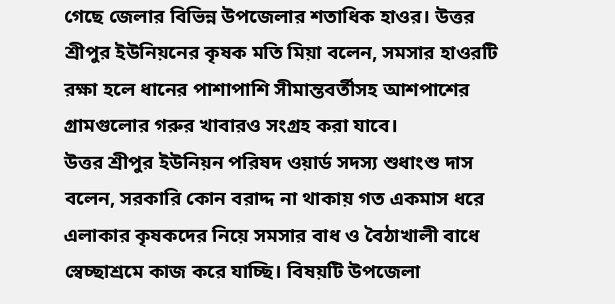গেছে জেলার বিভিন্ন উপজেলার শতাধিক হাওর। উত্তর শ্রীপুর ইউনিয়নের কৃষক মতি মিয়া বলেন, সমসার হাওরটি রক্ষা হলে ধানের পাশাপাশি সীমান্তবর্তীসহ আশপাশের গ্রামগুলোর গরুর খাবারও সংগ্রহ করা যাবে।
উত্তর শ্রীপুর ইউনিয়ন পরিষদ ওয়ার্ড সদস্য শুধাংশু দাস বলেন, সরকারি কোন বরাদ্দ না থাকায় গত একমাস ধরে এলাকার কৃষকদের নিয়ে সমসার বাধ ও বৈঠাখালী বাধে স্বেচ্ছাশ্রমে কাজ করে যাচ্ছি। বিষয়টি উপজেলা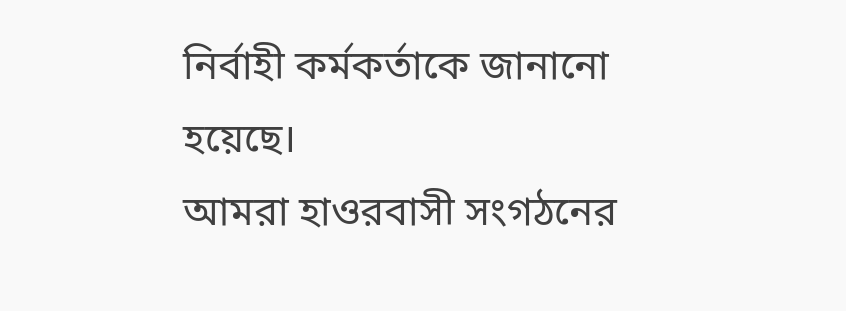নির্বাহী কর্মকর্তাকে জানানো হয়েছে।
আমরা হাওরবাসী সংগঠনের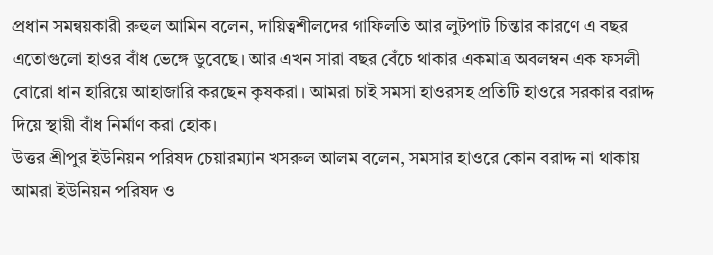প্রধান সমন্বয়কারী রুহুল আমিন বলেন, দায়িত্বশীলদের গাফিলতি আর লুটপাট চিন্তার কারণে এ বছর এতোগুলো হাওর বাঁধ ভেঙ্গে ডুবেছে। আর এখন সারা বছর বেঁচে থাকার একমাত্র অবলম্বন এক ফসলী বোরো ধান হারিয়ে আহাজারি করছেন কৃষকরা। আমরা চাই সমসা হাওরসহ প্রতিটি হাওরে সরকার বরাদ্দ দিয়ে স্থায়ী বাঁধ নির্মাণ করা হোক।
উত্তর শ্রীপুর ইউনিয়ন পরিষদ চেয়ারম্যান খসরুল আলম বলেন, সমসার হাওরে কোন বরাদ্দ না থাকায় আমরা ইউনিয়ন পরিষদ ও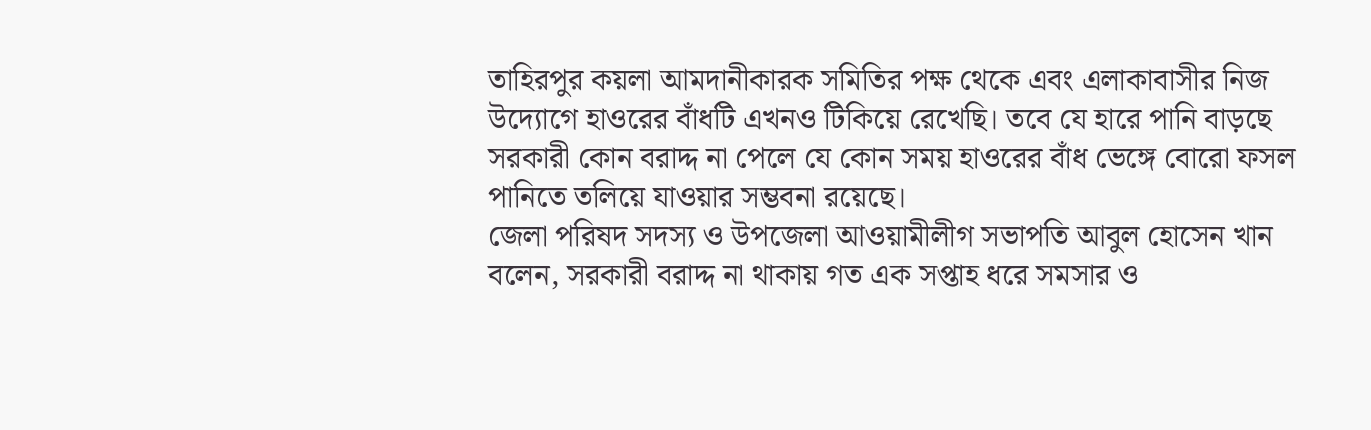তাহিরপুর কয়লা আমদানীকারক সমিতির পক্ষ থেকে এবং এলাকাবাসীর নিজ উদ্যোগে হাওরের বাঁধটি এখনও টিকিয়ে রেখেছি। তবে যে হারে পানি বাড়ছে সরকারী কোন বরাদ্দ না পেলে যে কোন সময় হাওরের বাঁধ ভেঙ্গে বোরো ফসল পানিতে তলিয়ে যাওয়ার সম্ভবনা রয়েছে।
জেলা পরিষদ সদস্য ও উপজেলা আওয়ামীলীগ সভাপতি আবুল হোসেন খান বলেন, সরকারী বরাদ্দ না থাকায় গত এক সপ্তাহ ধরে সমসার ও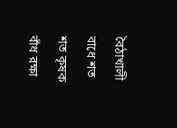বৈঠাখালী বাধে শত শত কৃষক বাঁধ রক্ষা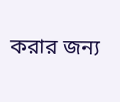করার জন্য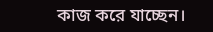কাজ করে যাচ্ছেন।